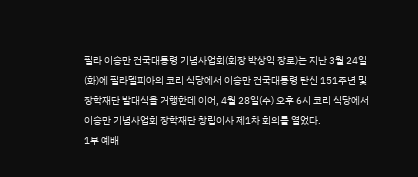필라 이승만 건국대통령 기념사업회(회장 박상익 장로)는 지난 3월 24일(화)에 필라델피아의 코리 식당에서 이승만 건국대통령 탄신 151주년 및 장학재단 발대식을 거행한데 이어, 4월 28일(수) 오후 6시 코리 식당에서 이승만 기념사업회 장학재단 창립이사 제1차 회의를 열었다.
1부 예배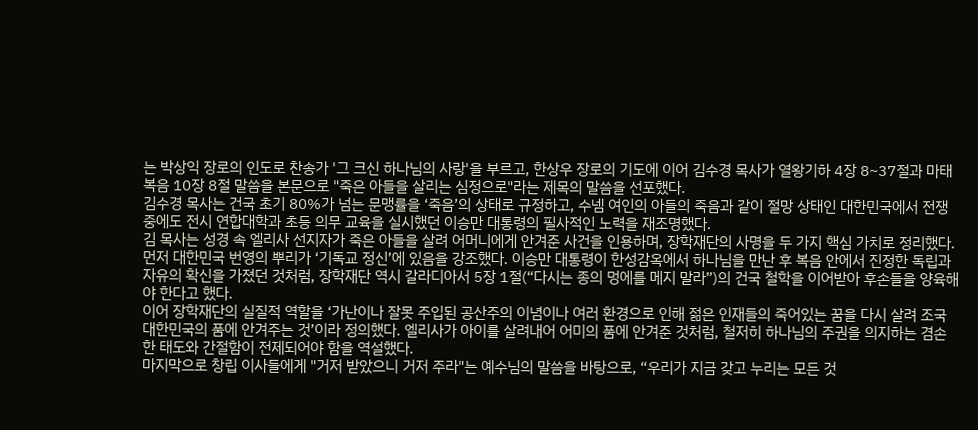는 박상익 장로의 인도로 찬송가 '그 크신 하나님의 사랑'을 부르고, 한상우 장로의 기도에 이어 김수경 목사가 열왕기하 4장 8~37절과 마태복음 10장 8절 말씀을 본문으로 "죽은 아들을 살리는 심정으로"라는 제목의 말씀을 선포했다.
김수경 목사는 건국 초기 80%가 넘는 문맹률을 ‘죽음’의 상태로 규정하고, 수넴 여인의 아들의 죽음과 같이 절망 상태인 대한민국에서 전쟁 중에도 전시 연합대학과 초등 의무 교육을 실시했던 이승만 대통령의 필사적인 노력을 재조명했다.
김 목사는 성경 속 엘리사 선지자가 죽은 아들을 살려 어머니에게 안겨준 사건을 인용하며, 장학재단의 사명을 두 가지 핵심 가치로 정리했다.
먼저 대한민국 번영의 뿌리가 ‘기독교 정신’에 있음을 강조했다. 이승만 대통령이 한성감옥에서 하나님을 만난 후 복음 안에서 진정한 독립과 자유의 확신을 가졌던 것처럼, 장학재단 역시 갈라디아서 5장 1절(“다시는 종의 멍에를 메지 말라”)의 건국 철학을 이어받아 후손들을 양육해야 한다고 했다.
이어 장학재단의 실질적 역할을 ‘가난이나 잘못 주입된 공산주의 이념이나 여러 환경으로 인해 젊은 인재들의 죽어있는 꿈을 다시 살려 조국 대한민국의 품에 안겨주는 것’이라 정의했다. 엘리사가 아이를 살려내어 어미의 품에 안겨준 것처럼, 철저히 하나님의 주권을 의지하는 겸손한 태도와 간절함이 전제되어야 함을 역설했다.
마지막으로 창립 이사들에게 "거저 받았으니 거저 주라"는 예수님의 말씀을 바탕으로, “우리가 지금 갖고 누리는 모든 것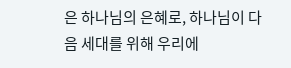은 하나님의 은혜로, 하나님이 다음 세대를 위해 우리에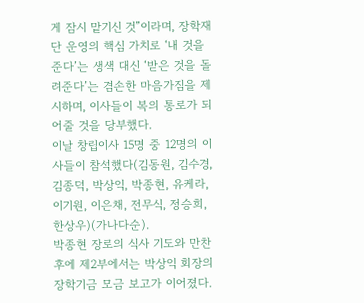게 잠시 맡기신 것”이라며, 장학재단 운영의 핵심 가치로 ‘내 것을 준다’는 생색 대신 ‘받은 것을 돌려준다’는 겸손한 마음가짐을 제시하며, 이사들이 복의 통로가 되어줄 것을 당부했다.
이날 창립이사 15명 중 12명의 이사들이 참석했다(김동원, 김수경, 김종덕, 박상익, 박종현, 유케라, 이기원, 이은채, 전무식, 정승희, 한상우)(가나다순).
박종현 장로의 식사 기도와 만찬 후에 제2부에서는 박상익 회장의 장학기금 모금 보고가 이어졌다.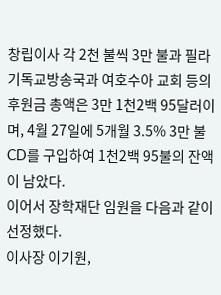창립이사 각 2천 불씩 3만 불과 필라 기독교방송국과 여호수아 교회 등의 후원금 총액은 3만 1천2백 95달러이며, 4월 27일에 5개월 3.5% 3만 불 CD를 구입하여 1천2백 95불의 잔액이 남았다.
이어서 장학재단 임원을 다음과 같이 선정했다.
이사장 이기원,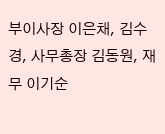부이사장 이은채, 김수경, 사무총장 김동원, 재무 이기순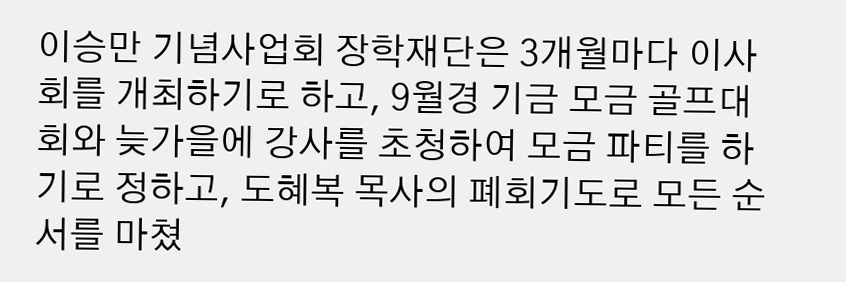이승만 기념사업회 장학재단은 3개월마다 이사회를 개최하기로 하고, 9월경 기금 모금 골프대회와 늦가을에 강사를 초청하여 모금 파티를 하기로 정하고, 도혜복 목사의 폐회기도로 모든 순서를 마쳤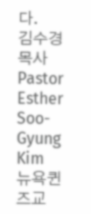다.
김수경 목사 Pastor Esther Soo-Gyung Kim
뉴욕퀸즈교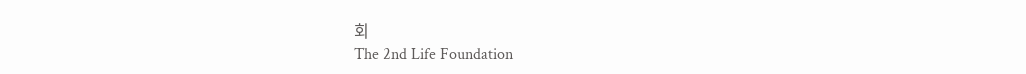회
The 2nd Life Foundation